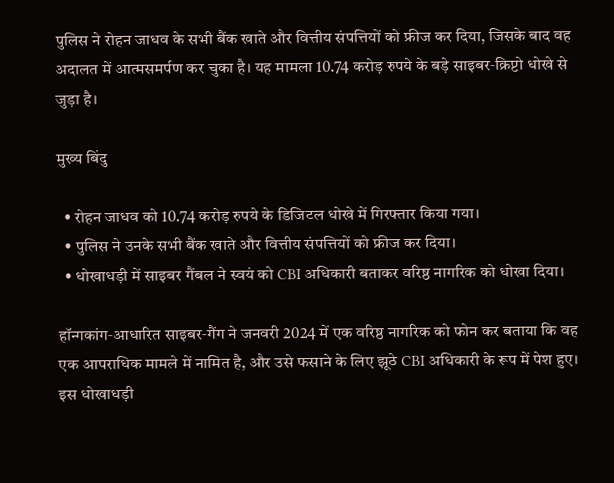पुलिस ने रोहन जाधव के सभी बैंक खाते और वित्तीय संपत्तियों को फ्रीज कर दिया, जिसके बाद वह अदालत में आत्मसमर्पण कर चुका है। यह मामला 10.74 करोड़ रुपये के बड़े साइबर‑क्रिप्टो धोखे से जुड़ा है।

मुख्य बिंदु

  • रोहन जाधव को 10.74 करोड़ रुपये के डिजिटल धोखे में गिरफ्तार किया गया।
  • पुलिस ने उनके सभी बैंक खाते और वित्तीय संपत्तियों को फ्रीज कर दिया।
  • धोखाधड़ी में साइबर गैंबल ने स्वयं को CBI अधिकारी बताकर वरिष्ठ नागरिक को धोखा दिया।

हॉन्गकांग‑आधारित साइबर‑गैंग ने जनवरी 2024 में एक वरिष्ठ नागरिक को फोन कर बताया कि वह एक आपराधिक मामले में नामित है, और उसे फसाने के लिए झूठे CBI अधिकारी के रूप में पेश हुए। इस धोखाधड़ी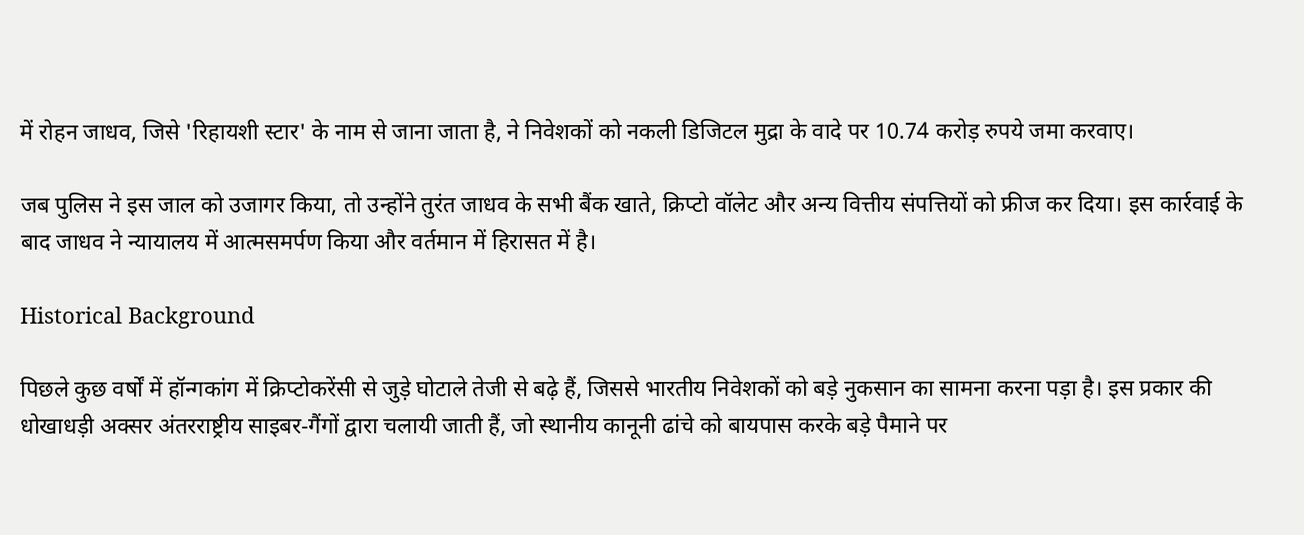में रोहन जाधव, जिसे 'रिहायशी स्टार' के नाम से जाना जाता है, ने निवेशकों को नकली डिजिटल मुद्रा के वादे पर 10.74 करोड़ रुपये जमा करवाए।

जब पुलिस ने इस जाल को उजागर किया, तो उन्होंने तुरंत जाधव के सभी बैंक खाते, क्रिप्टो वॉलेट और अन्य वित्तीय संपत्तियों को फ्रीज कर दिया। इस कार्रवाई के बाद जाधव ने न्यायालय में आत्मसमर्पण किया और वर्तमान में हिरासत में है।

Historical Background

पिछले कुछ वर्षों में हॉन्गकांग में क्रिप्टोकरेंसी से जुड़े घोटाले तेजी से बढ़े हैं, जिससे भारतीय निवेशकों को बड़े नुकसान का सामना करना पड़ा है। इस प्रकार की धोखाधड़ी अक्सर अंतरराष्ट्रीय साइबर‑गैंगों द्वारा चलायी जाती हैं, जो स्थानीय कानूनी ढांचे को बायपास करके बड़े पैमाने पर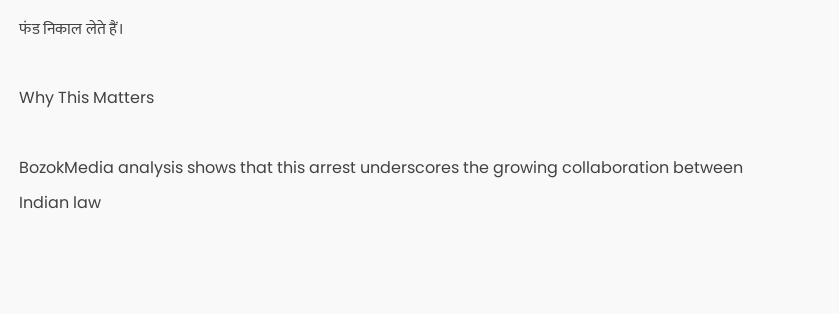फंड निकाल लेते हैं।

Why This Matters

BozokMedia analysis shows that this arrest underscores the growing collaboration between Indian law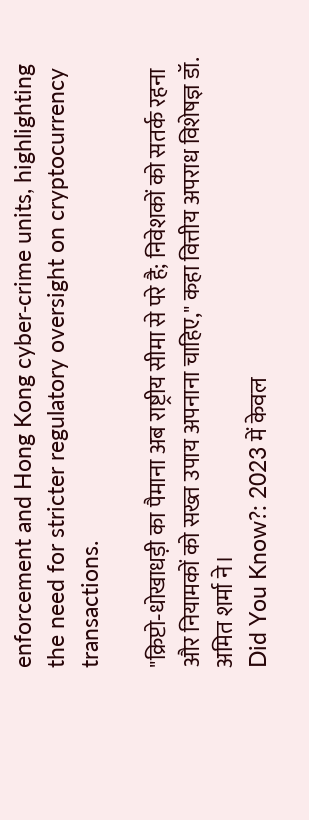enforcement and Hong Kong cyber‑crime units, highlighting the need for stricter regulatory oversight on cryptocurrency transactions.

"क्रिप्टो‑धोखाधड़ी का पैमाना अब राष्ट्रीय सीमा से परे है; निवेशकों को सतर्क रहना और नियामकों को सख्त उपाय अपनाना चाहिए," कहा वित्तीय अपराध विशेषज्ञ डॉ. अमित शर्मा ने।
Did You Know?: 2023 में केवल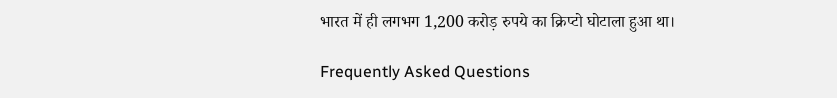भारत में ही लगभग 1,200 करोड़ रुपये का क्रिप्टो घोटाला हुआ था।

Frequently Asked Questions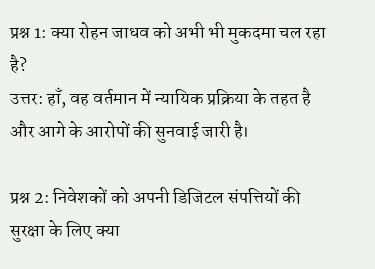प्रश्न 1: क्या रोहन जाधव को अभी भी मुकदमा चल रहा है?
उत्तर: हाँ, वह वर्तमान में न्यायिक प्रक्रिया के तहत है और आगे के आरोपों की सुनवाई जारी है।

प्रश्न 2: निवेशकों को अपनी डिजिटल संपत्तियों की सुरक्षा के लिए क्या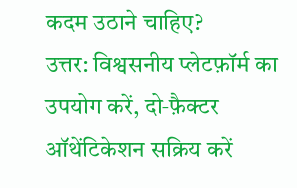कदम उठाने चाहिए?
उत्तर: विश्वसनीय प्लेटफ़ॉर्म का उपयोग करें, दो‑फ़ैक्टर ऑथेंटिकेशन सक्रिय करें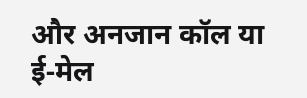और अनजान कॉल या ई‑मेल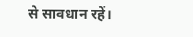से सावधान रहें।